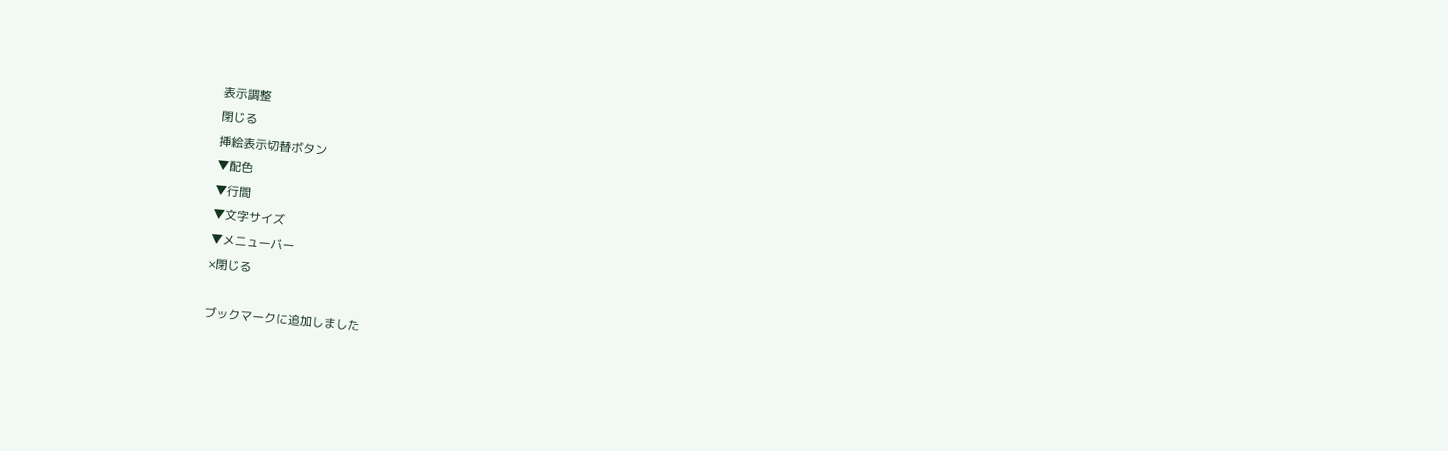表示調整
閉じる
挿絵表示切替ボタン
▼配色
▼行間
▼文字サイズ
▼メニューバー
×閉じる

ブックマークに追加しました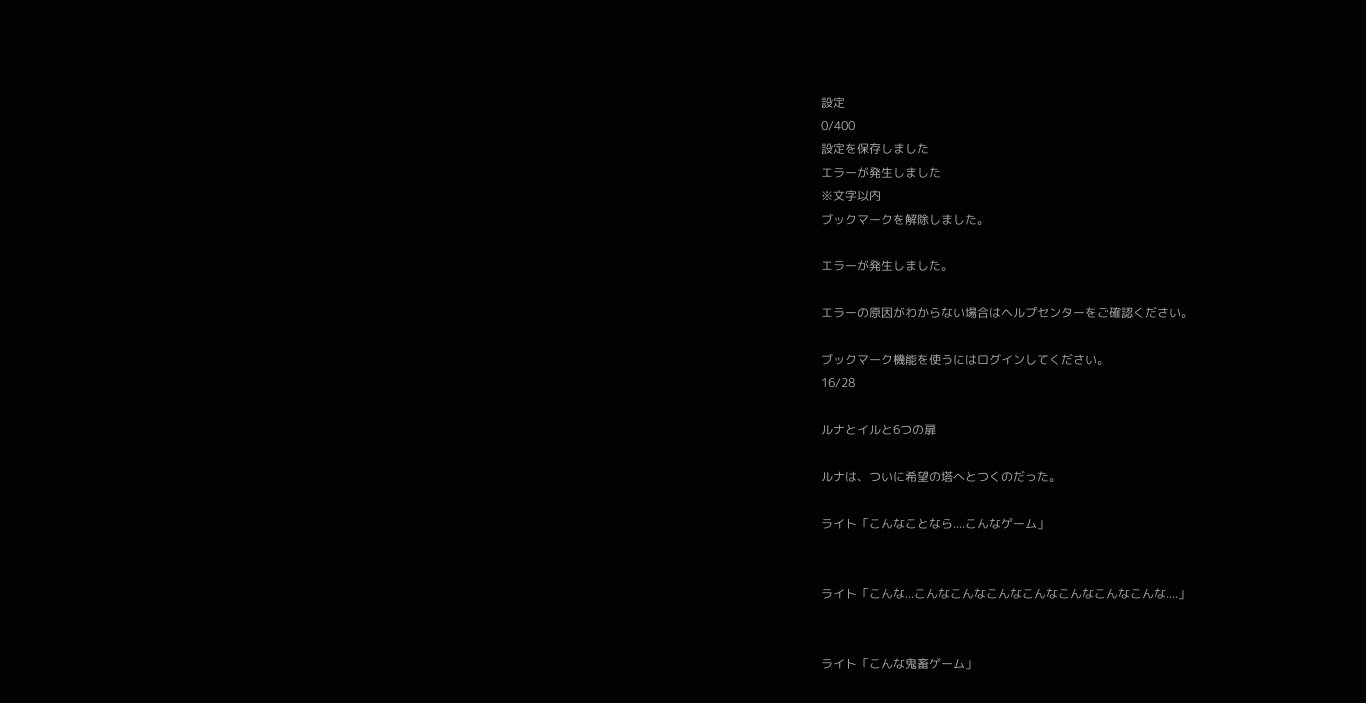設定
0/400
設定を保存しました
エラーが発生しました
※文字以内
ブックマークを解除しました。

エラーが発生しました。

エラーの原因がわからない場合はヘルプセンターをご確認ください。

ブックマーク機能を使うにはログインしてください。
16/28

ルナとイルと6つの扉

ルナは、ついに希望の塔へとつくのだった。

ライト「こんなことなら....こんなゲーム」


ライト「こんな...こんなこんなこんなこんなこんなこんなこんな....」


ライト「こんな鬼畜ゲーム」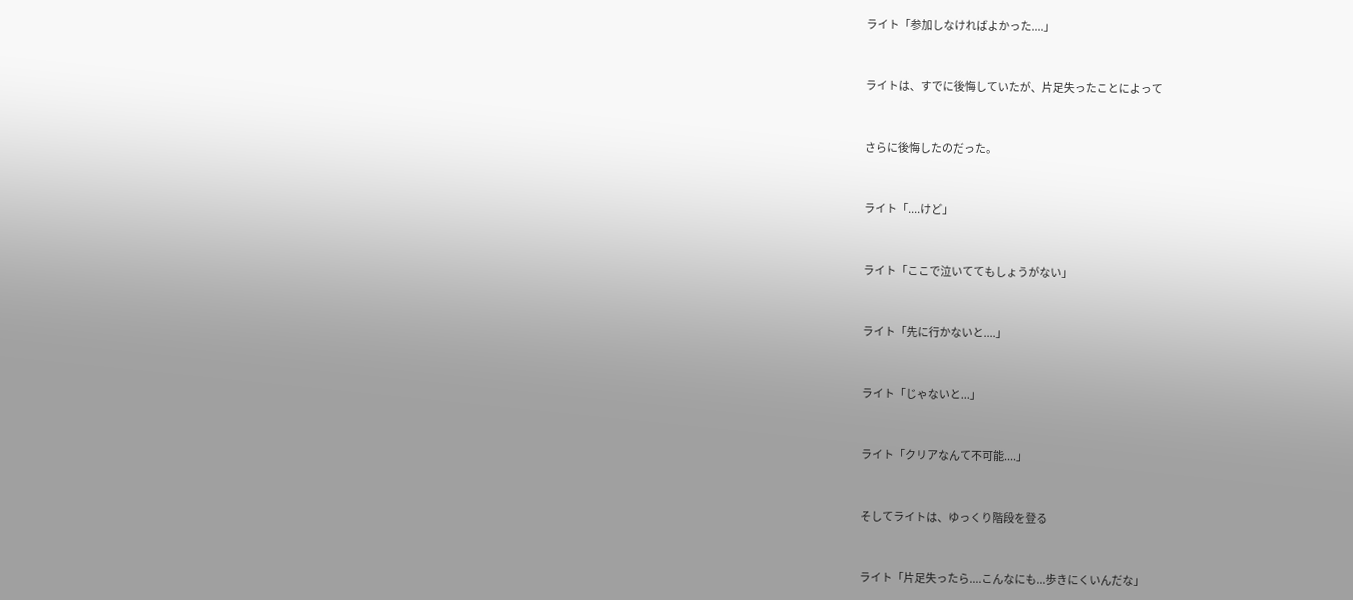ライト「参加しなければよかった....」


ライトは、すでに後悔していたが、片足失ったことによって


さらに後悔したのだった。


ライト「....けど」


ライト「ここで泣いててもしょうがない」


ライト「先に行かないと....」


ライト「じゃないと...」


ライト「クリアなんて不可能....」


そしてライトは、ゆっくり階段を登る


ライト「片足失ったら....こんなにも...歩きにくいんだな」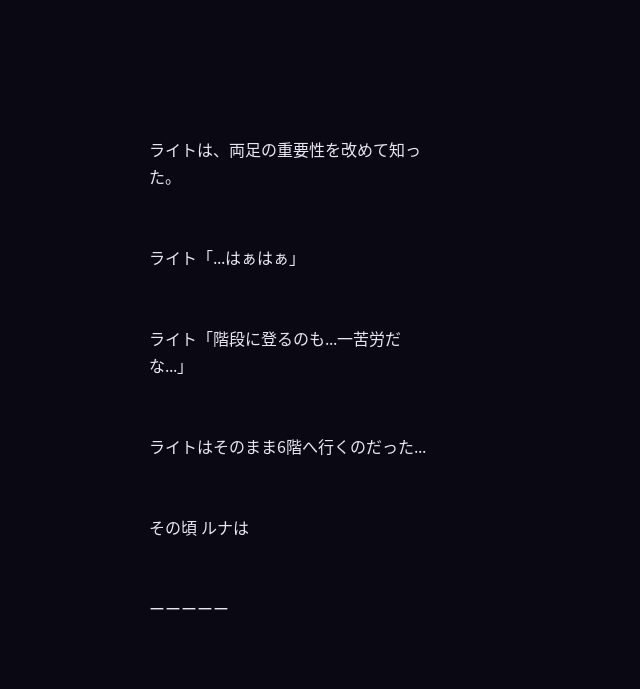ライトは、両足の重要性を改めて知った。


ライト「...はぁはぁ」


ライト「階段に登るのも...一苦労だな...」


ライトはそのまま6階へ行くのだった...


その頃 ルナは


ーーーーー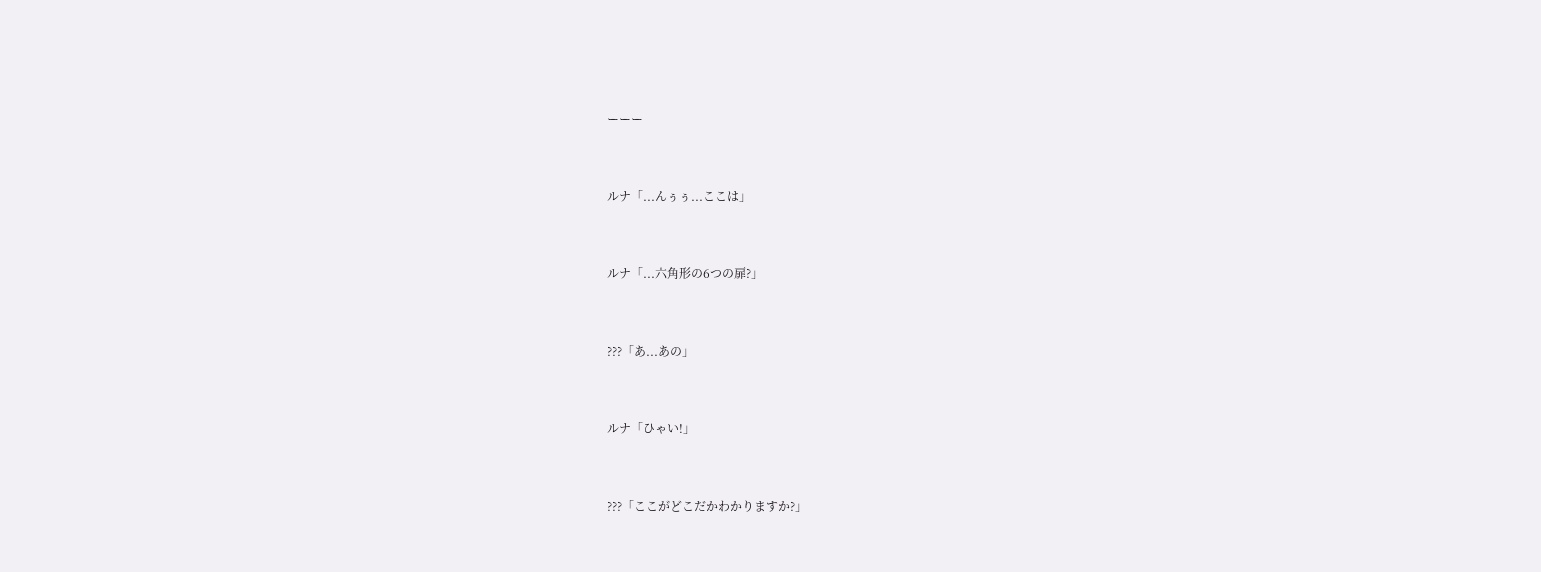ーーー


ルナ「...んぅぅ...ここは」


ルナ「...六角形の6つの扉?」


???「あ...あの」


ルナ「ひゃい!」


???「ここがどこだかわかりますか?」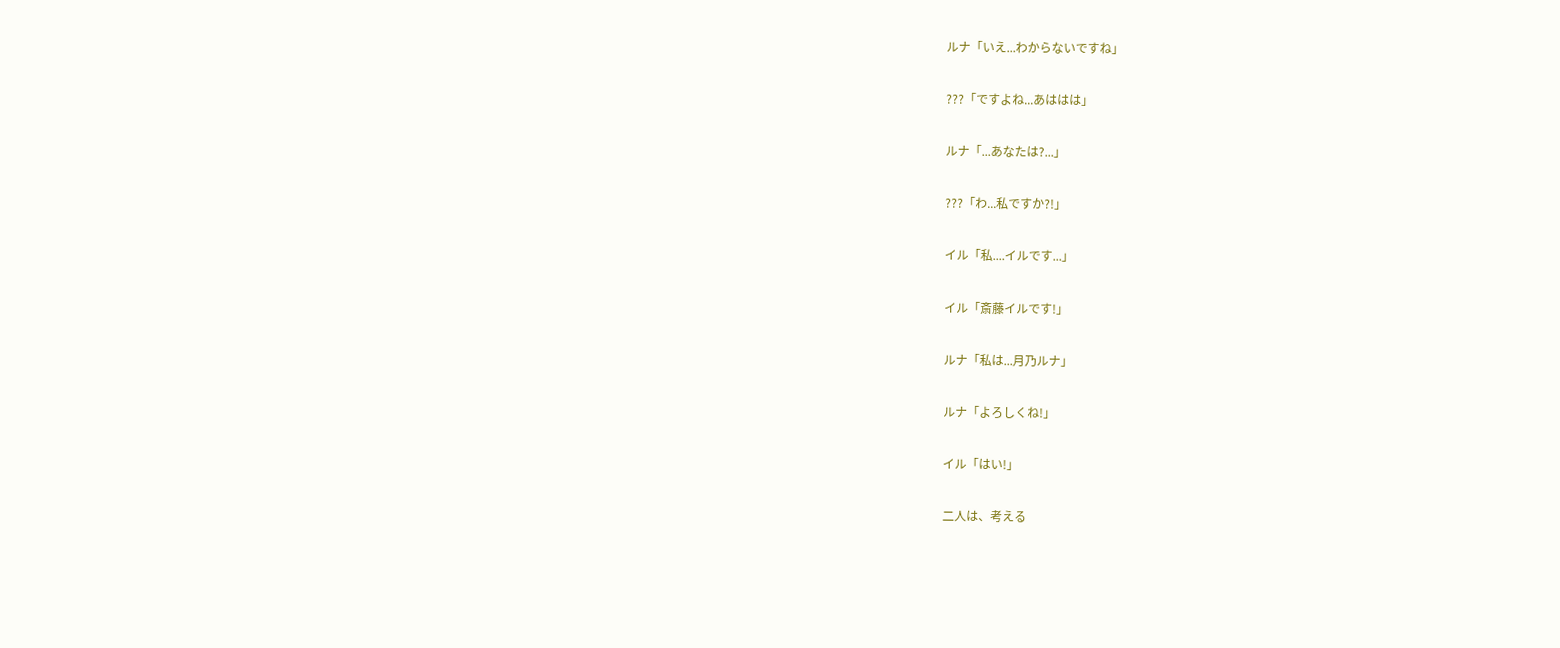ルナ「いえ...わからないですね」


???「ですよね...あははは」


ルナ「...あなたは?...」


???「わ...私ですか?!」


イル「私....イルです...」


イル「斎藤イルです!」


ルナ「私は...月乃ルナ」


ルナ「よろしくね!」


イル「はい!」


二人は、考える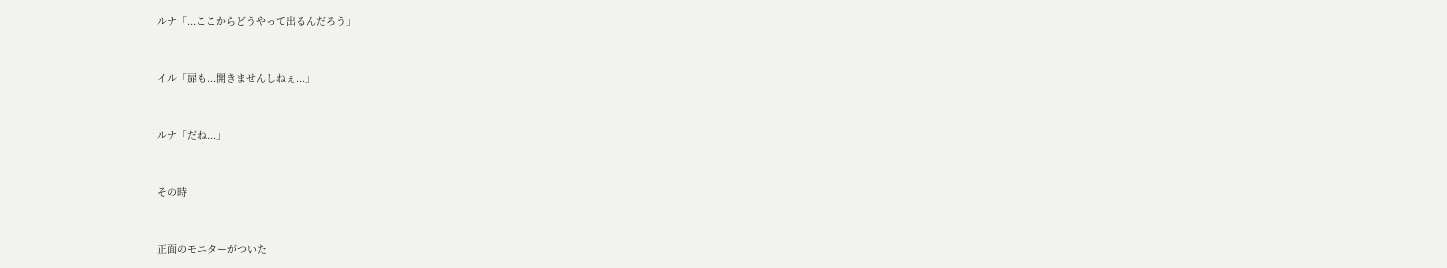ルナ「...ここからどうやって出るんだろう」


イル「扉も...開きませんしねぇ...」


ルナ「だね...」


その時


正面のモニターがついた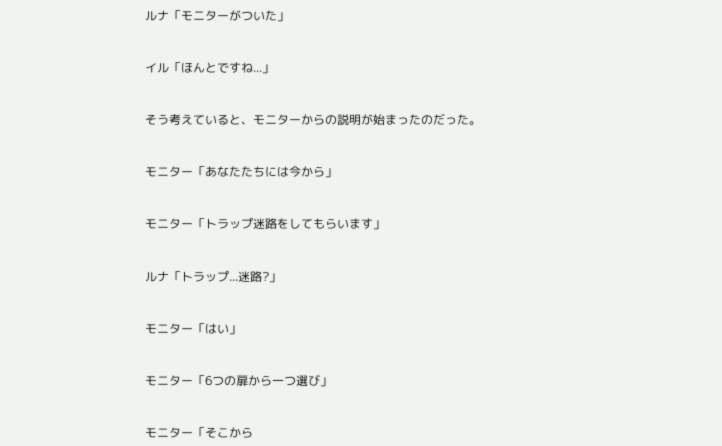ルナ「モニターがついた」


イル「ほんとですね...」


そう考えていると、モニターからの説明が始まったのだった。


モニター「あなたたちには今から」


モニター「トラップ迷路をしてもらいます」


ルナ「トラップ...迷路?」


モニター「はい」


モニター「6つの扉から一つ選び」


モニター「そこから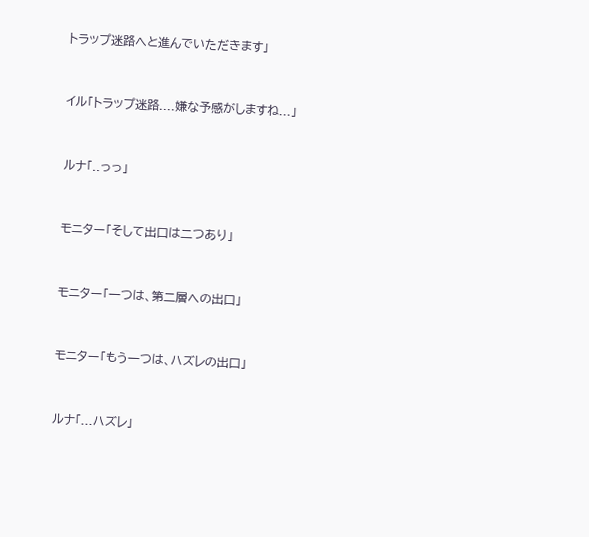トラップ迷路へと進んでいただきます」


イル「トラップ迷路....嫌な予感がしますね...」


ルナ「..っっ」


モニター「そして出口は二つあり」


モニター「一つは、第二層への出口」


モニター「もう一つは、ハズレの出口」


ルナ「...ハズレ」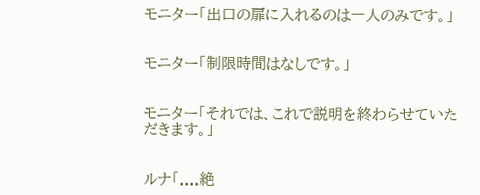モニター「出口の扉に入れるのは一人のみです。」


モニター「制限時間はなしです。」


モニター「それでは、これで説明を終わらせていただきます。」


ルナ「....絶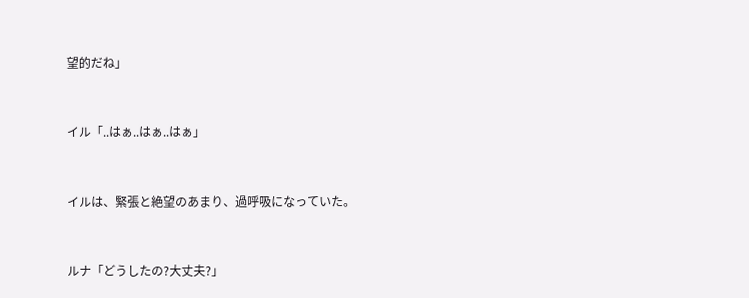望的だね」


イル「..はぁ..はぁ..はぁ」


イルは、緊張と絶望のあまり、過呼吸になっていた。


ルナ「どうしたの?大丈夫?」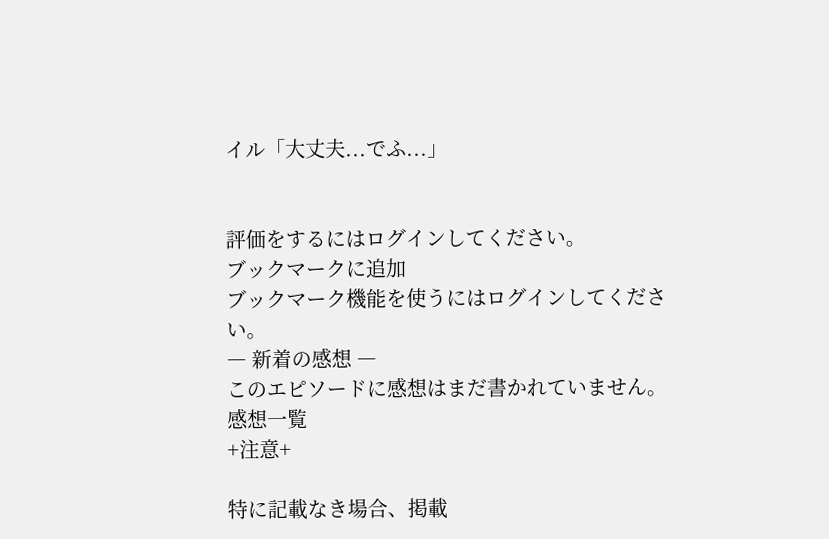イル「大丈夫...でふ...」


評価をするにはログインしてください。
ブックマークに追加
ブックマーク機能を使うにはログインしてください。
― 新着の感想 ―
このエピソードに感想はまだ書かれていません。
感想一覧
+注意+

特に記載なき場合、掲載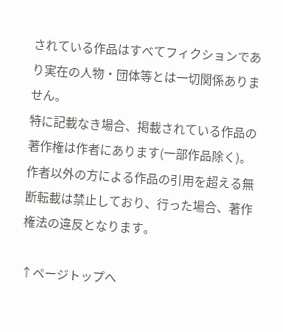されている作品はすべてフィクションであり実在の人物・団体等とは一切関係ありません。
特に記載なき場合、掲載されている作品の著作権は作者にあります(一部作品除く)。
作者以外の方による作品の引用を超える無断転載は禁止しており、行った場合、著作権法の違反となります。

↑ページトップへ